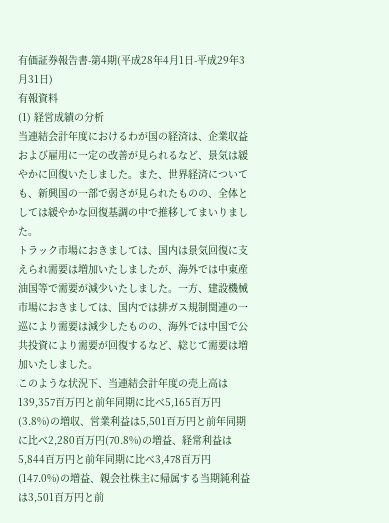有価証券報告書-第4期(平成28年4月1日-平成29年3月31日)
有報資料
(1) 経営成績の分析
当連結会計年度におけるわが国の経済は、企業収益および雇用に一定の改善が見られるなど、景気は緩やかに回復いたしました。また、世界経済についても、新興国の一部で弱さが見られたものの、全体としては緩やかな回復基調の中で推移してまいりました。
トラック市場におきましては、国内は景気回復に支えられ需要は増加いたしましたが、海外では中東産油国等で需要が減少いたしました。一方、建設機械市場におきましては、国内では排ガス規制関連の一巡により需要は減少したものの、海外では中国で公共投資により需要が回復するなど、総じて需要は増加いたしました。
このような状況下、当連結会計年度の売上高は139,357百万円と前年同期に比べ5,165百万円(3.8%)の増収、営業利益は5,501百万円と前年同期に比べ2,280百万円(70.8%)の増益、経常利益は5,844百万円と前年同期に比べ3,478百万円(147.0%)の増益、親会社株主に帰属する当期純利益は3,501百万円と前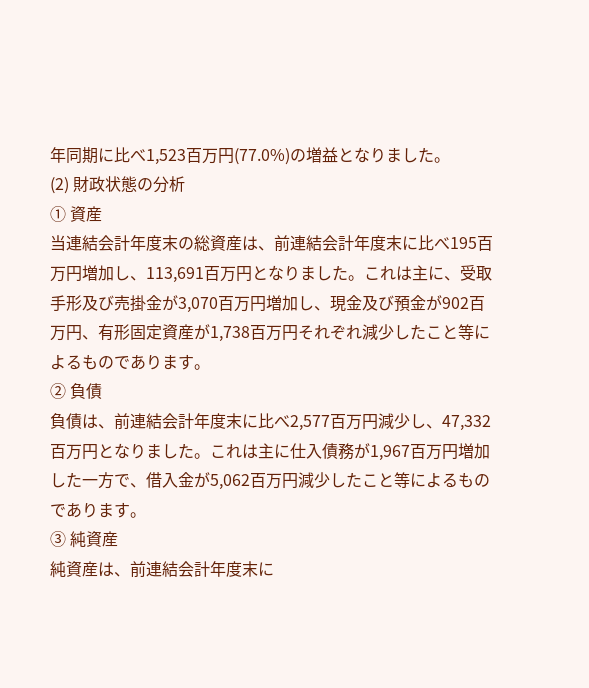年同期に比べ1,523百万円(77.0%)の増益となりました。
(2) 財政状態の分析
① 資産
当連結会計年度末の総資産は、前連結会計年度末に比べ195百万円増加し、113,691百万円となりました。これは主に、受取手形及び売掛金が3,070百万円増加し、現金及び預金が902百万円、有形固定資産が1,738百万円それぞれ減少したこと等によるものであります。
② 負債
負債は、前連結会計年度末に比べ2,577百万円減少し、47,332百万円となりました。これは主に仕入債務が1,967百万円増加した一方で、借入金が5,062百万円減少したこと等によるものであります。
③ 純資産
純資産は、前連結会計年度末に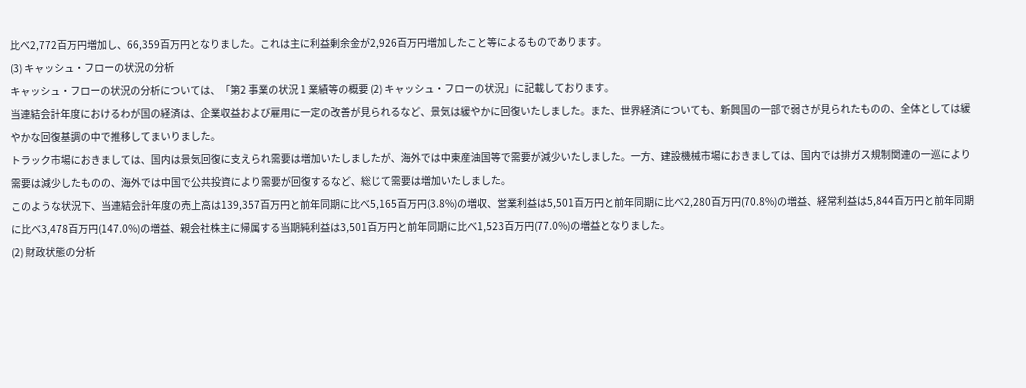比べ2,772百万円増加し、66,359百万円となりました。これは主に利益剰余金が2,926百万円増加したこと等によるものであります。
(3) キャッシュ・フローの状況の分析
キャッシュ・フローの状況の分析については、「第2 事業の状況 1 業績等の概要 (2) キャッシュ・フローの状況」に記載しております。
当連結会計年度におけるわが国の経済は、企業収益および雇用に一定の改善が見られるなど、景気は緩やかに回復いたしました。また、世界経済についても、新興国の一部で弱さが見られたものの、全体としては緩やかな回復基調の中で推移してまいりました。
トラック市場におきましては、国内は景気回復に支えられ需要は増加いたしましたが、海外では中東産油国等で需要が減少いたしました。一方、建設機械市場におきましては、国内では排ガス規制関連の一巡により需要は減少したものの、海外では中国で公共投資により需要が回復するなど、総じて需要は増加いたしました。
このような状況下、当連結会計年度の売上高は139,357百万円と前年同期に比べ5,165百万円(3.8%)の増収、営業利益は5,501百万円と前年同期に比べ2,280百万円(70.8%)の増益、経常利益は5,844百万円と前年同期に比べ3,478百万円(147.0%)の増益、親会社株主に帰属する当期純利益は3,501百万円と前年同期に比べ1,523百万円(77.0%)の増益となりました。
(2) 財政状態の分析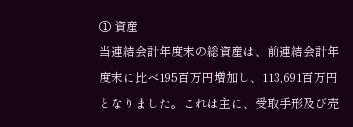① 資産
当連結会計年度末の総資産は、前連結会計年度末に比べ195百万円増加し、113,691百万円となりました。これは主に、受取手形及び売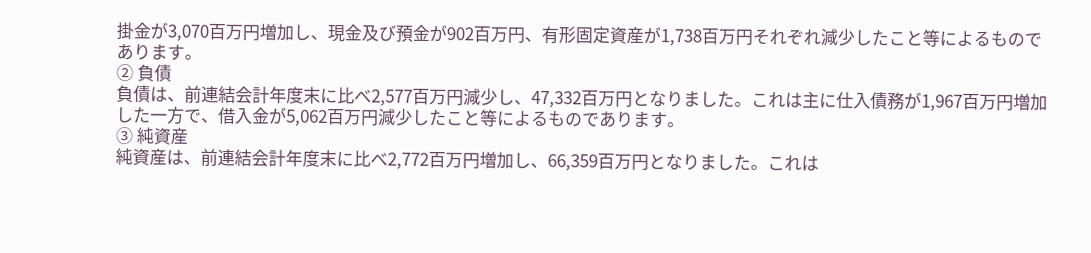掛金が3,070百万円増加し、現金及び預金が902百万円、有形固定資産が1,738百万円それぞれ減少したこと等によるものであります。
② 負債
負債は、前連結会計年度末に比べ2,577百万円減少し、47,332百万円となりました。これは主に仕入債務が1,967百万円増加した一方で、借入金が5,062百万円減少したこと等によるものであります。
③ 純資産
純資産は、前連結会計年度末に比べ2,772百万円増加し、66,359百万円となりました。これは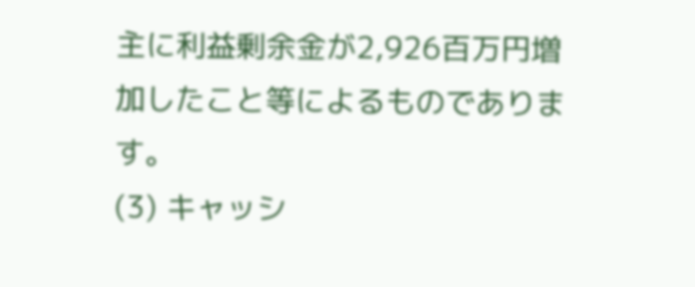主に利益剰余金が2,926百万円増加したこと等によるものであります。
(3) キャッシ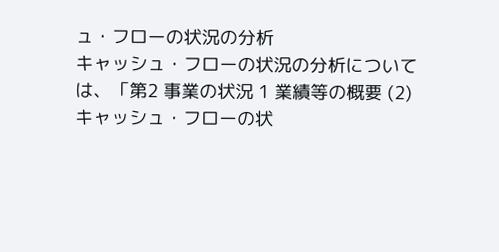ュ・フローの状況の分析
キャッシュ・フローの状況の分析については、「第2 事業の状況 1 業績等の概要 (2) キャッシュ・フローの状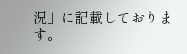況」に記載しております。